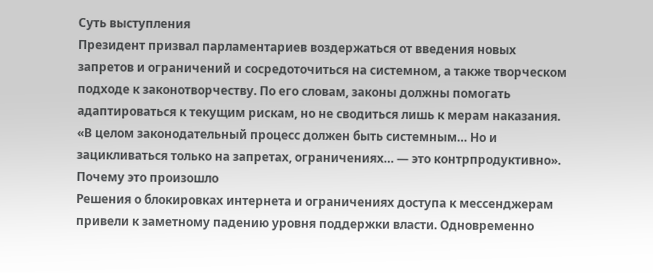Суть выступления
Президент призвал парламентариев воздержаться от введения новых запретов и ограничений и сосредоточиться на системном, а также творческом подходе к законотворчеству. По его словам, законы должны помогать адаптироваться к текущим рискам, но не сводиться лишь к мерам наказания.
«В целом законодательный процесс должен быть системным… Но и зацикливаться только на запретах, ограничениях… — это контрпродуктивно».
Почему это произошло
Решения о блокировках интернета и ограничениях доступа к мессенджерам привели к заметному падению уровня поддержки власти. Одновременно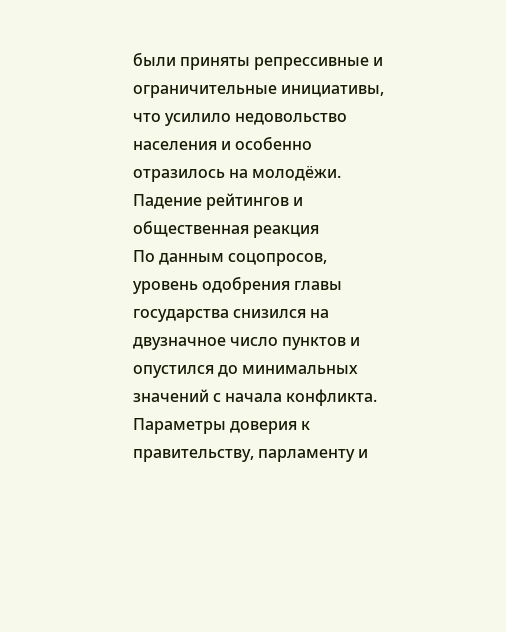были приняты репрессивные и ограничительные инициативы, что усилило недовольство населения и особенно отразилось на молодёжи.
Падение рейтингов и общественная реакция
По данным соцопросов, уровень одобрения главы государства снизился на двузначное число пунктов и опустился до минимальных значений с начала конфликта. Параметры доверия к правительству, парламенту и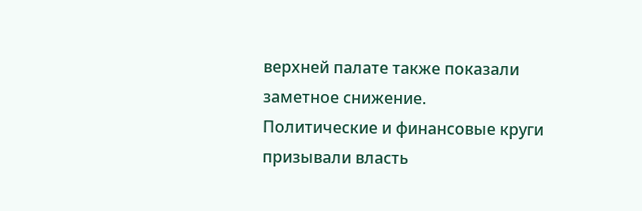верхней палате также показали заметное снижение.
Политические и финансовые круги призывали власть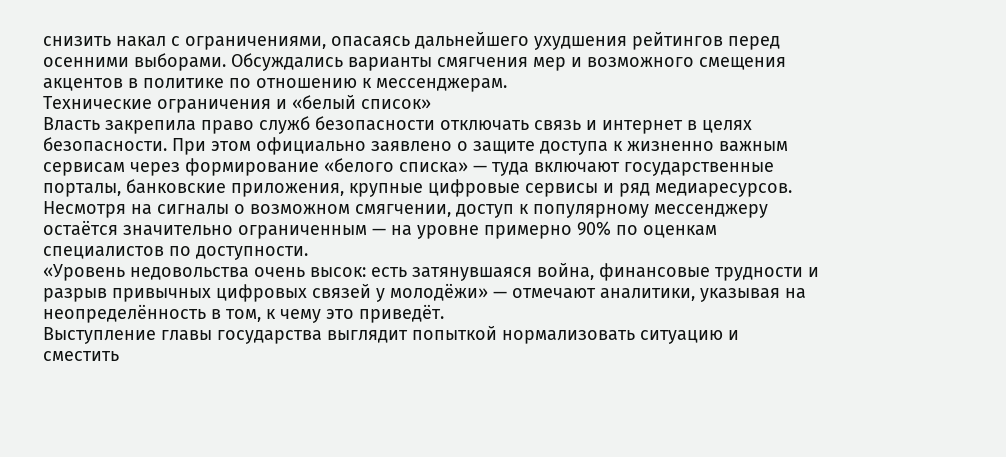снизить накал с ограничениями, опасаясь дальнейшего ухудшения рейтингов перед осенними выборами. Обсуждались варианты смягчения мер и возможного смещения акцентов в политике по отношению к мессенджерам.
Технические ограничения и «белый список»
Власть закрепила право служб безопасности отключать связь и интернет в целях безопасности. При этом официально заявлено о защите доступа к жизненно важным сервисам через формирование «белого списка» — туда включают государственные порталы, банковские приложения, крупные цифровые сервисы и ряд медиаресурсов.
Несмотря на сигналы о возможном смягчении, доступ к популярному мессенджеру остаётся значительно ограниченным — на уровне примерно 90% по оценкам специалистов по доступности.
«Уровень недовольства очень высок: есть затянувшаяся война, финансовые трудности и разрыв привычных цифровых связей у молодёжи» — отмечают аналитики, указывая на неопределённость в том, к чему это приведёт.
Выступление главы государства выглядит попыткой нормализовать ситуацию и сместить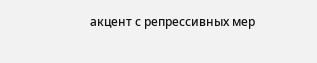акцент с репрессивных мер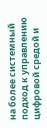на более системный подход к управлению цифровой средой и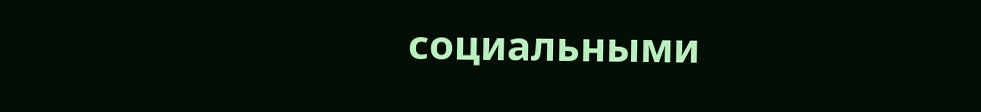социальными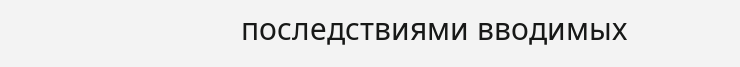последствиями вводимых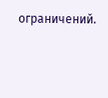ограничений.